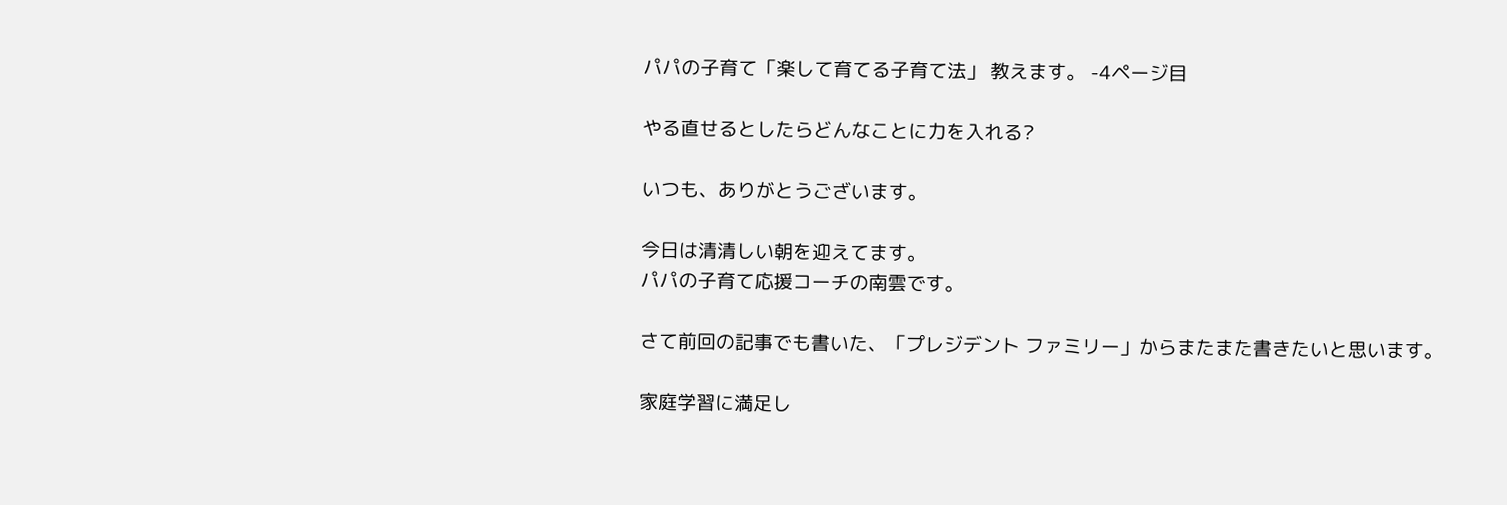パパの子育て「楽して育てる子育て法」 教えます。 -4ページ目

やる直せるとしたらどんなことに力を入れる?

いつも、ありがとうございます。

今日は清清しい朝を迎えてます。
パパの子育て応援コーチの南雲です。

さて前回の記事でも書いた、「プレジデント ファミリー」からまたまた書きたいと思います。

家庭学習に満足し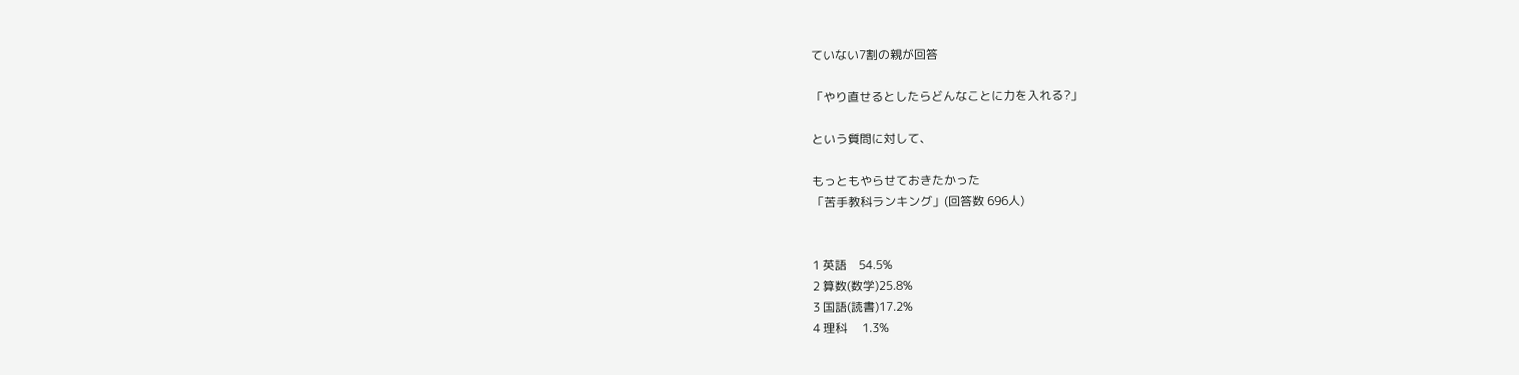ていない7割の親が回答

「やり直せるとしたらどんなことに力を入れる?」

という質問に対して、

もっともやらせておきたかった
「苦手教科ランキング」(回答数 696人)


1 英語    54.5%
2 算数(数学)25.8%
3 国語(読書)17.2%
4 理科     1.3%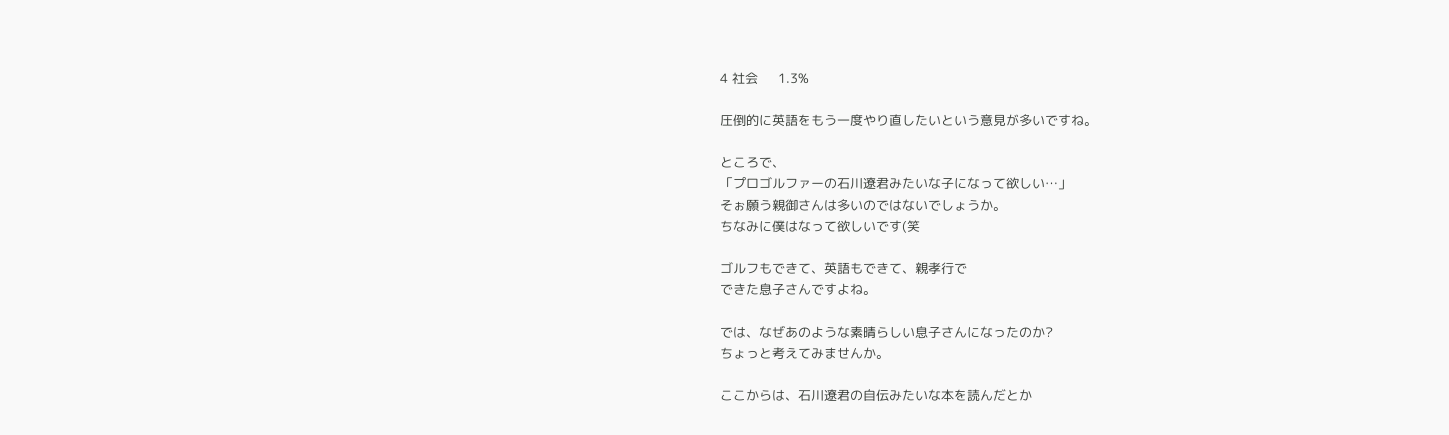4 社会     1.3%

圧倒的に英語をもう一度やり直したいという意見が多いですね。

ところで、
「プロゴルファーの石川遼君みたいな子になって欲しい…」
そぉ願う親御さんは多いのではないでしょうか。
ちなみに僕はなって欲しいです(笑

ゴルフもできて、英語もできて、親孝行で
できた息子さんですよね。

では、なぜあのような素晴らしい息子さんになったのか?
ちょっと考えてみませんか。

ここからは、石川遼君の自伝みたいな本を読んだとか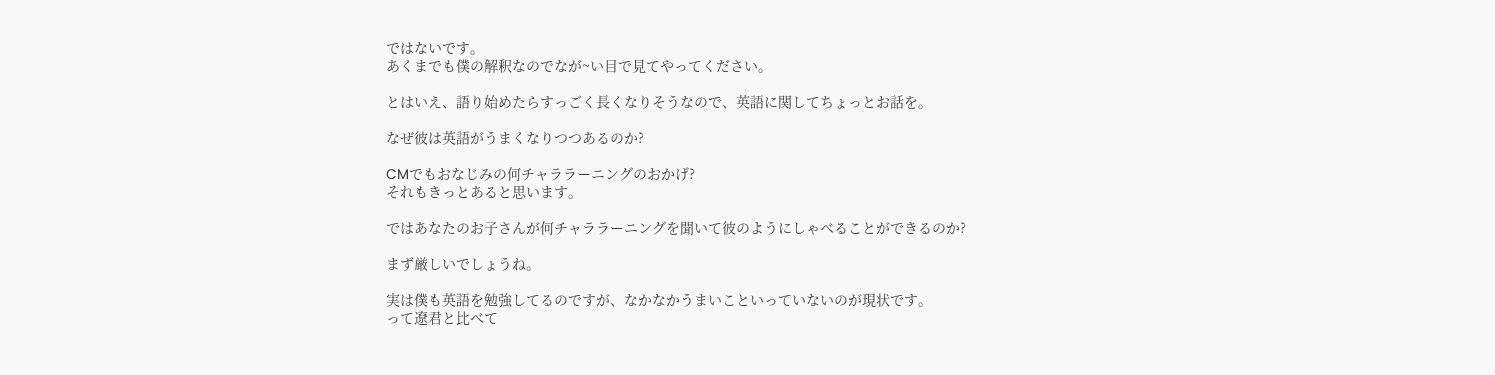ではないです。
あくまでも僕の解釈なのでなが~い目で見てやってください。

とはいえ、語り始めたらすっごく長くなりそうなので、英語に関してちょっとお話を。

なぜ彼は英語がうまくなりつつあるのか?

CMでもおなじみの何チャララーニングのおかげ?
それもきっとあると思います。

ではあなたのお子さんが何チャララーニングを聞いて彼のようにしゃべることができるのか?

まず厳しいでしょうね。

実は僕も英語を勉強してるのですが、なかなかうまいこといっていないのが現状です。
って遼君と比べて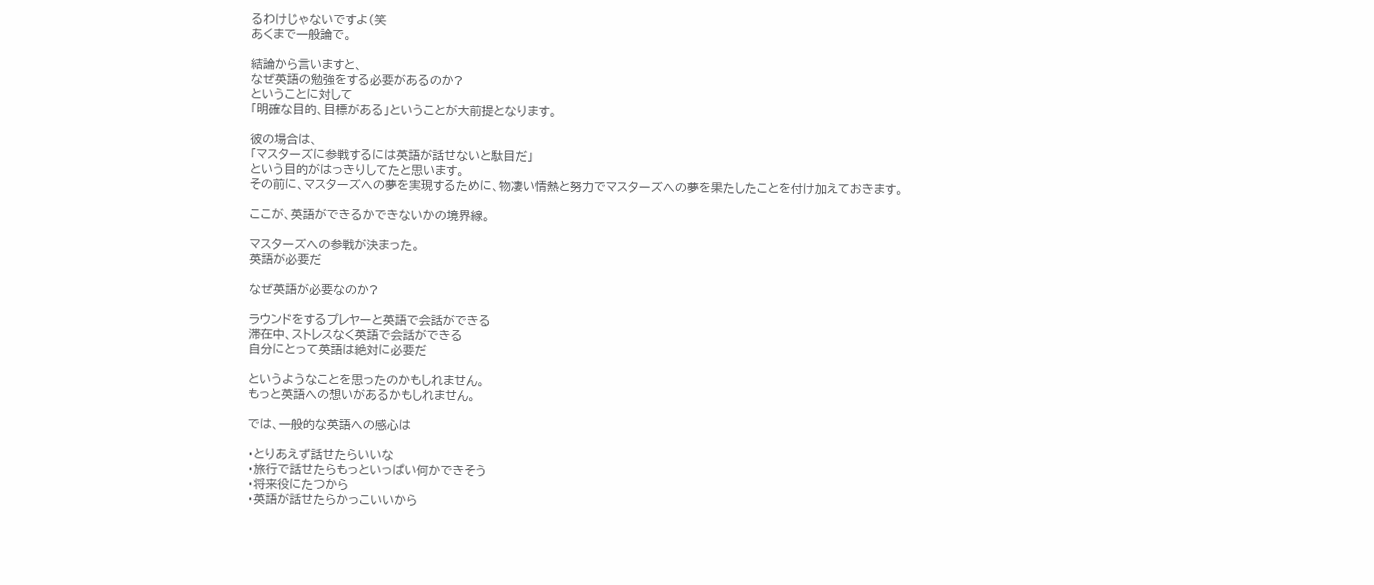るわけじゃないですよ(笑
あくまで一般論で。

結論から言いますと、
なぜ英語の勉強をする必要があるのか?
ということに対して
「明確な目的、目標がある」ということが大前提となります。

彼の場合は、
「マスターズに参戦するには英語が話せないと駄目だ」
という目的がはっきりしてたと思います。
その前に、マスターズへの夢を実現するために、物凄い情熱と努力でマスターズへの夢を果たしたことを付け加えておきます。

ここが、英語ができるかできないかの境界線。

マスターズへの参戦が決まった。
英語が必要だ

なぜ英語が必要なのか?

ラウンドをするプレヤーと英語で会話ができる
滞在中、ストレスなく英語で会話ができる
自分にとって英語は絶対に必要だ

というようなことを思ったのかもしれません。
もっと英語への想いがあるかもしれません。

では、一般的な英語への感心は

・とりあえず話せたらいいな
・旅行で話せたらもっといっぱい何かできそう
・将来役にたつから
・英語が話せたらかっこいいから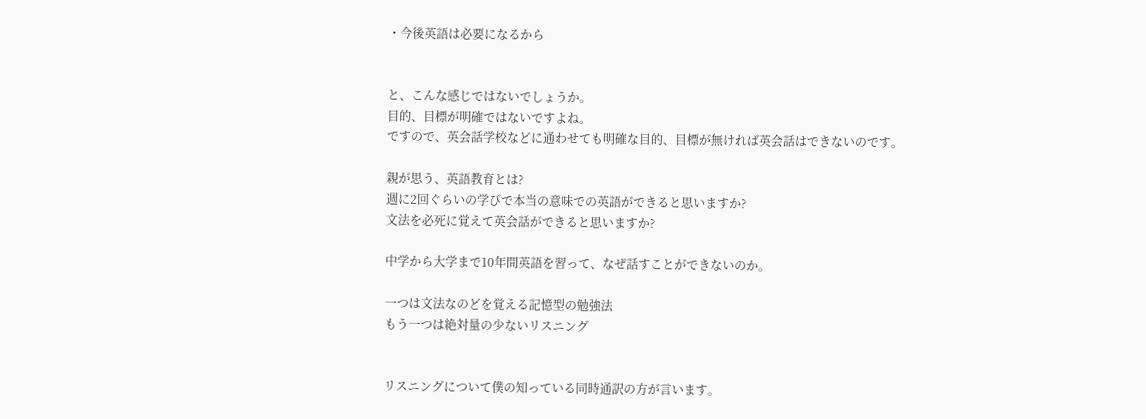・今後英語は必要になるから


と、こんな感じではないでしょうか。
目的、目標が明確ではないですよね。
ですので、英会話学校などに通わせても明確な目的、目標が無ければ英会話はできないのです。

親が思う、英語教育とは?
週に2回ぐらいの学びで本当の意味での英語ができると思いますか?
文法を必死に覚えて英会話ができると思いますか?

中学から大学まで10年間英語を習って、なぜ話すことができないのか。

一つは文法なのどを覚える記憶型の勉強法
もう一つは絶対量の少ないリスニング


リスニングについて僕の知っている同時通訳の方が言います。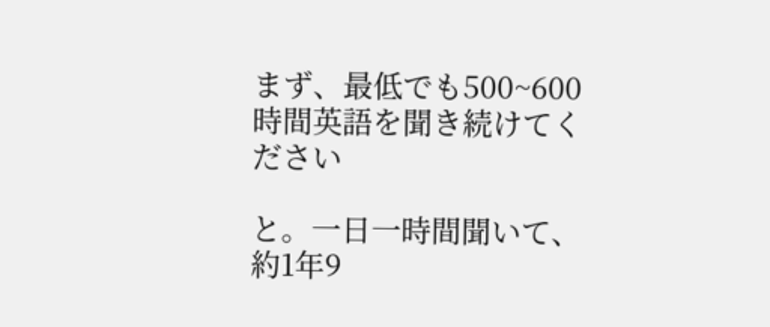まず、最低でも500~600時間英語を聞き続けてください

と。一日一時間聞いて、約1年9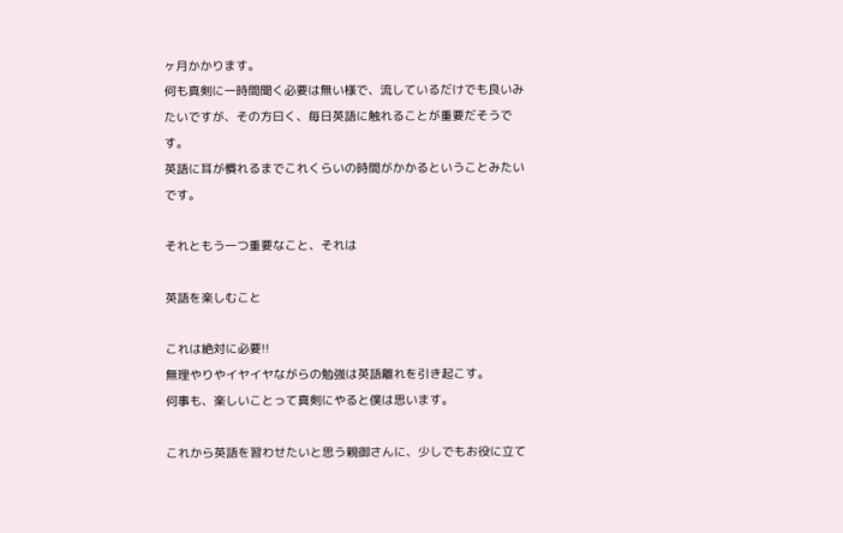ヶ月かかります。
何も真剣に一時間聞く必要は無い様で、流しているだけでも良いみたいですが、その方曰く、毎日英語に触れることが重要だそうです。
英語に耳が慣れるまでこれくらいの時間がかかるということみたいです。

それともう一つ重要なこと、それは

英語を楽しむこと

これは絶対に必要!!
無理やりやイヤイヤながらの勉強は英語離れを引き起こす。
何事も、楽しいことって真剣にやると僕は思います。

これから英語を習わせたいと思う親御さんに、少しでもお役に立て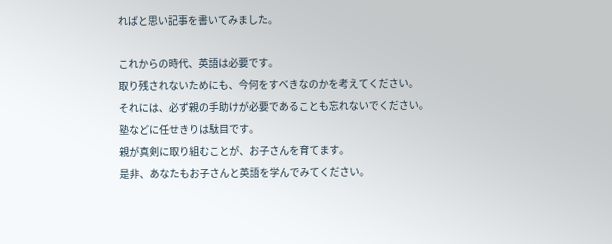ればと思い記事を書いてみました。

これからの時代、英語は必要です。
取り残されないためにも、今何をすべきなのかを考えてください。
それには、必ず親の手助けが必要であることも忘れないでください。
塾などに任せきりは駄目です。
親が真剣に取り組むことが、お子さんを育てます。
是非、あなたもお子さんと英語を学んでみてください。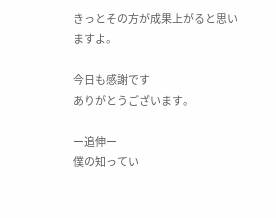きっとその方が成果上がると思いますよ。

今日も感謝です
ありがとうございます。

ー追伸ー
僕の知ってい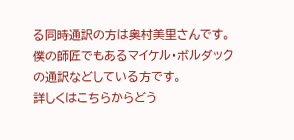る同時通訳の方は奥村美里さんです。僕の師匠でもあるマイケル・ボルダックの通訳などしている方です。
詳しくはこちらからどう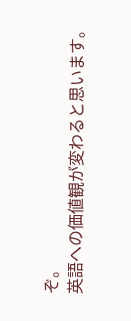ぞ。
英語への価値観が変わると思います。